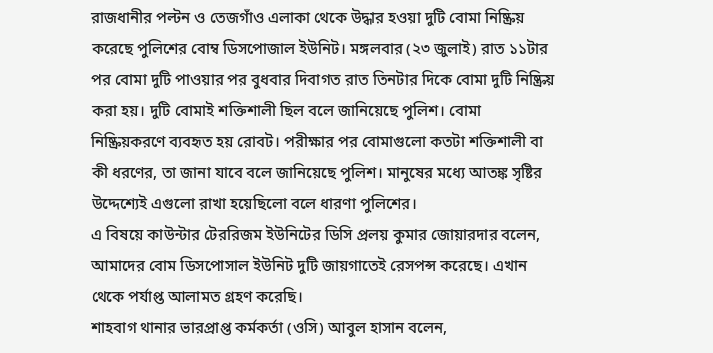রাজধানীর পল্টন ও তেজগাঁও এলাকা থেকে উদ্ধার হওয়া দুটি বোমা নিষ্ক্রিয় করেছে পুলিশের বোম্ব ডিসপোজাল ইউনিট। মঙ্গলবার (২৩ জুলাই) রাত ১১টার পর বোমা দুটি পাওয়ার পর বুধবার দিবাগত রাত তিনটার দিকে বোমা দুটি নিষ্ক্রিয় করা হয়। দুটি বোমাই শক্তিশালী ছিল বলে জানিয়েছে পুলিশ। বোমা নিষ্ক্রিয়করণে ব্যবহৃত হয় রোবট। পরীক্ষার পর বোমাগুলো কতটা শক্তিশালী বা কী ধরণের, তা জানা যাবে বলে জানিয়েছে পুলিশ। মানুষের মধ্যে আতঙ্ক সৃষ্টির উদ্দেশ্যেই এগুলো রাখা হয়েছিলো বলে ধারণা পুলিশের।
এ বিষয়ে কাউন্টার টেররিজম ইউনিটের ডিসি প্রলয় কুমার জোয়ারদার বলেন, আমাদের বোম ডিসপোসাল ইউনিট দুটি জায়গাতেই রেসপন্স করেছে। এখান থেকে পর্যাপ্ত আলামত গ্রহণ করেছি।
শাহবাগ থানার ভারপ্রাপ্ত কর্মকর্তা (ওসি) আবুল হাসান বলেন,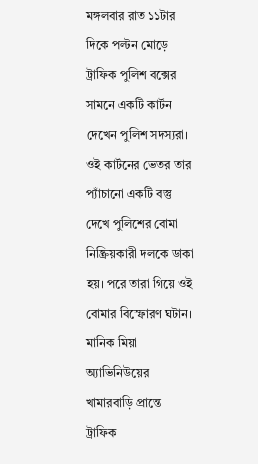মঙ্গলবার রাত ১১টার দিকে পল্টন মোড়ে ট্রাফিক পুলিশ বক্সের সামনে একটি কার্টন দেখেন পুলিশ সদস্যরা। ওই কার্টনের ভেতর তার প্যাঁচানো একটি বস্তু দেখে পুলিশের বোমা নিষ্ক্রিয়কারী দলকে ডাকা হয়। পরে তারা গিয়ে ওই বোমার বিস্ফোরণ ঘটান।
মানিক মিয়া অ্যাভিনিউয়ের খামারবাড়ি প্রান্তে ট্রাফিক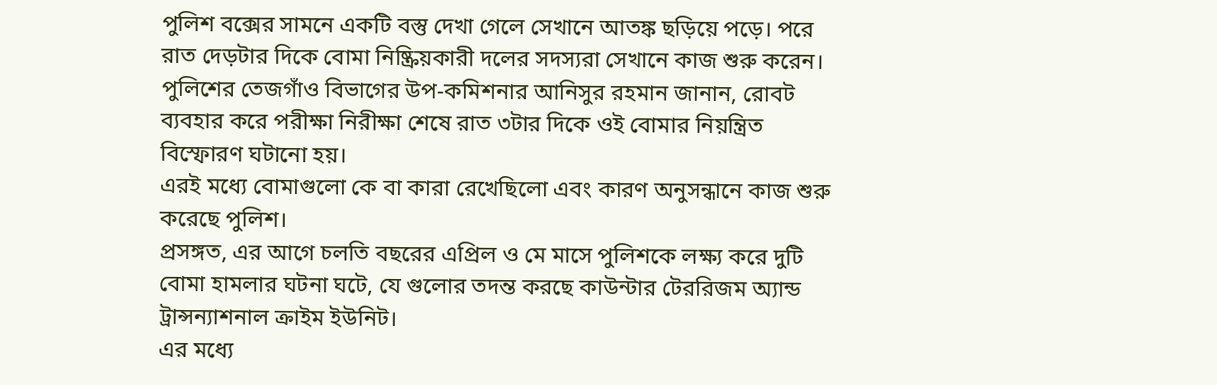পুলিশ বক্সের সামনে একটি বস্তু দেখা গেলে সেখানে আতঙ্ক ছড়িয়ে পড়ে। পরে রাত দেড়টার দিকে বোমা নিষ্ক্রিয়কারী দলের সদস্যরা সেখানে কাজ শুরু করেন।
পুলিশের তেজগাঁও বিভাগের উপ-কমিশনার আনিসুর রহমান জানান, রোবট ব্যবহার করে পরীক্ষা নিরীক্ষা শেষে রাত ৩টার দিকে ওই বোমার নিয়ন্ত্রিত বিস্ফোরণ ঘটানো হয়।
এরই মধ্যে বোমাগুলো কে বা কারা রেখেছিলো এবং কারণ অনুসন্ধানে কাজ শুরু করেছে পুলিশ।
প্রসঙ্গত, এর আগে চলতি বছরের এপ্রিল ও মে মাসে পুলিশকে লক্ষ্য করে দুটি বোমা হামলার ঘটনা ঘটে, যে গুলোর তদন্ত করছে কাউন্টার টেররিজম অ্যান্ড ট্রান্সন্যাশনাল ক্রাইম ইউনিট।
এর মধ্যে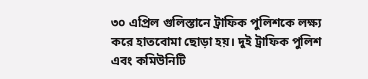৩০ এপ্রিল গুলিস্তানে ট্রাফিক পুলিশকে লক্ষ্য করে হাতবোমা ছোড়া হয়। দুই ট্রাফিক পুলিশ এবং কমিউনিটি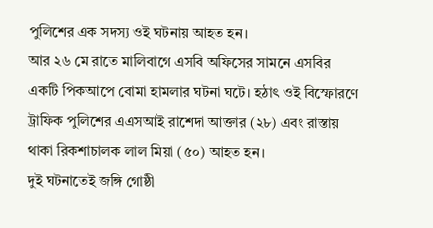পুলিশের এক সদস্য ওই ঘটনায় আহত হন।
আর ২৬ মে রাতে মালিবাগে এসবি অফিসের সামনে এসবির একটি পিকআপে বোমা হামলার ঘটনা ঘটে। হঠাৎ ওই বিস্ফোরণে ট্রাফিক পুলিশের এএসআই রাশেদা আক্তার (২৮) এবং রাস্তায় থাকা রিকশাচালক লাল মিয়া (৫০) আহত হন।
দুই ঘটনাতেই জঙ্গি গোষ্ঠী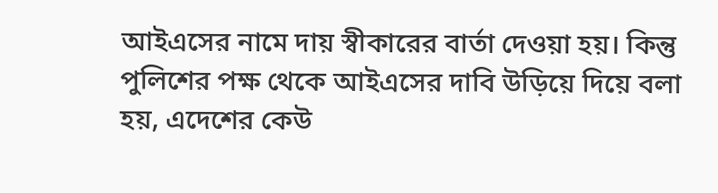আইএসের নামে দায় স্বীকারের বার্তা দেওয়া হয়। কিন্তু পুলিশের পক্ষ থেকে আইএসের দাবি উড়িয়ে দিয়ে বলা হয়, এদেশের কেউ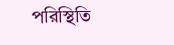পরিস্থিতি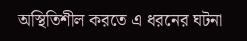অস্থিতিশীল করতে এ ধরনের ঘটনা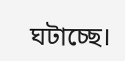ঘটাচ্ছে।